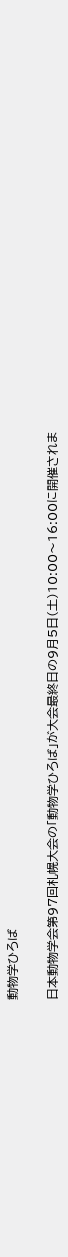動物学ひろば

日本動物学会第97回札幌大会の「動物学ひろば」が大会最終日の9月5日(土)10:00〜16:00に開催されま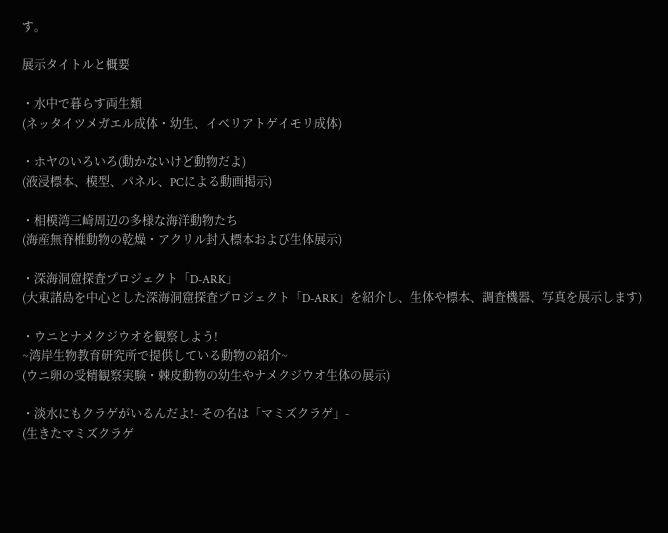す。

展示タイトルと概要

・水中で暮らす両生類
(ネッタイツメガエル成体・幼生、イベリアトゲイモリ成体)

・ホヤのいろいろ(動かないけど動物だよ)
(液浸標本、模型、パネル、PCによる動画掲示)

・相模湾三崎周辺の多様な海洋動物たち
(海産無脊椎動物の乾燥・アクリル封入標本および生体展示)

・深海洞窟探査プロジェクト「D-ARK」
(大東諸島を中心とした深海洞窟探査プロジェクト「D-ARK」を紹介し、生体や標本、調査機器、写真を展示します)

・ウニとナメクジウオを観察しよう!
~湾岸生物教育研究所で提供している動物の紹介~
(ウニ卵の受精観察実験・棘皮動物の幼生やナメクジウオ生体の展示)

・淡水にもクラゲがいるんだよ!- その名は「マミズクラゲ」-
(生きたマミズクラゲ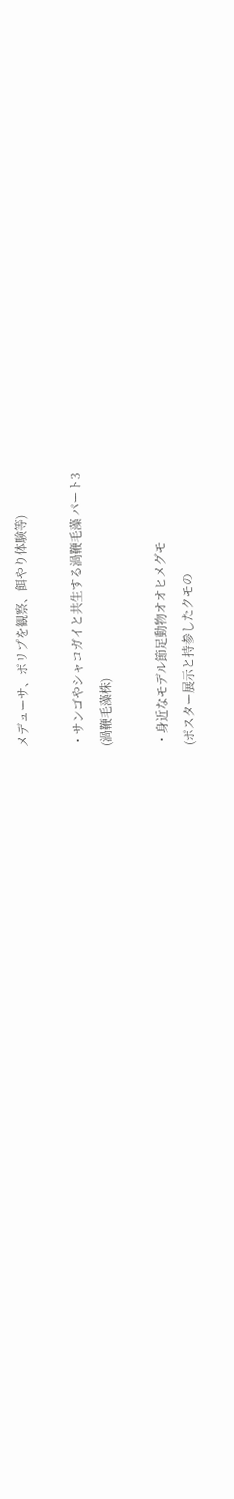メデューサ、ポリプを観察、餌やり体験等)

・サンゴやシャコガイと共生する渦鞭毛藻 パート3
(渦鞭毛藻株)

・身近なモデル節足動物オオヒメグモ
(ポスター展示と持参したクモの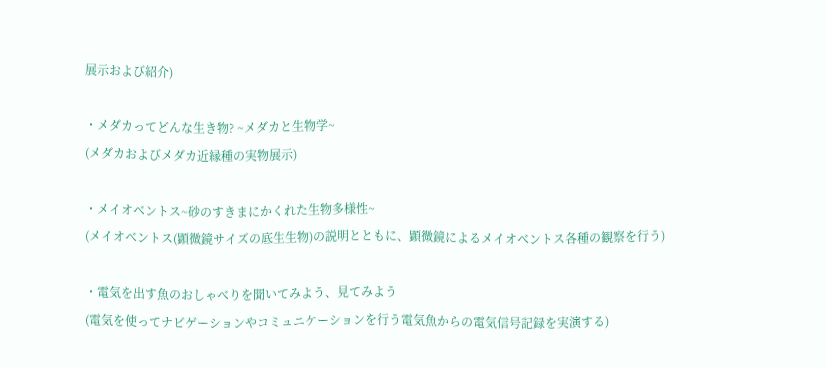展示および紹介)

・メダカってどんな生き物? ~メダカと生物学~
(メダカおよびメダカ近縁種の実物展示)

・メイオベントス~砂のすきまにかくれた生物多様性~
(メイオベントス(顕微鏡サイズの底生生物)の説明とともに、顕微鏡によるメイオベントス各種の観察を行う)

・電気を出す魚のおしゃべりを聞いてみよう、見てみよう
(電気を使ってナビゲーションやコミュニケーションを行う電気魚からの電気信号記録を実演する)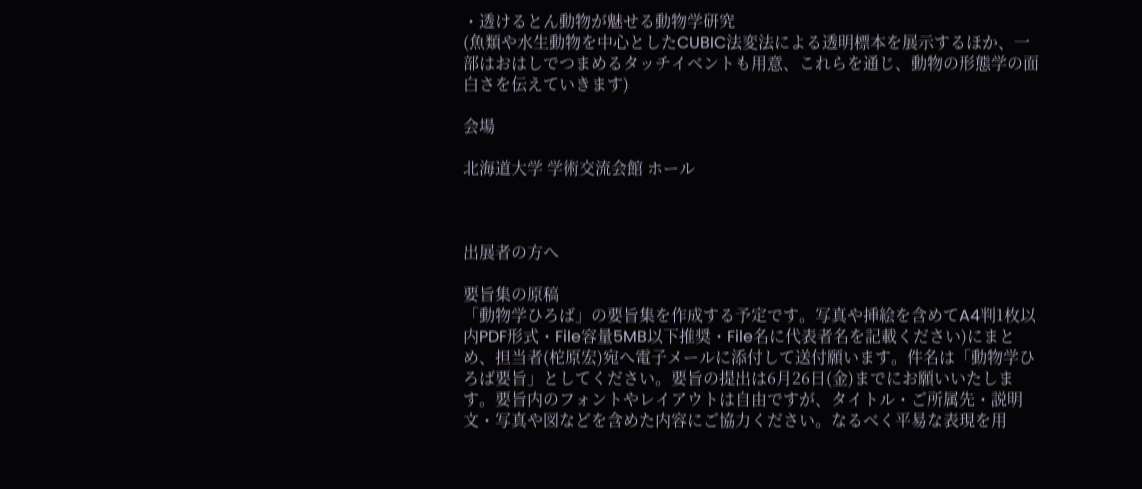・透けるとん動物が魅せる動物学研究
(魚類や水生動物を中心としたCUBIC法変法による透明標本を展示するほか、一部はおはしでつまめるタッチイベントも用意、これらを通じ、動物の形態学の面白さを伝えていきます)

会場

北海道大学 学術交流会館 ホール



出展者の方へ

要旨集の原稿
「動物学ひろば」の要旨集を作成する予定です。写真や挿絵を含めてA4判1枚以内PDF形式・File容量5MB以下推奨・File名に代表者名を記載ください)にまとめ、担当者(柁原宏)宛へ電子メールに添付して送付願います。件名は「動物学ひろば要旨」としてください。要旨の提出は6月26日(金)までにお願いいたします。要旨内のフォントやレイアウトは自由ですが、タイトル・ご所属先・説明文・写真や図などを含めた内容にご協力ください。なるべく平易な表現を用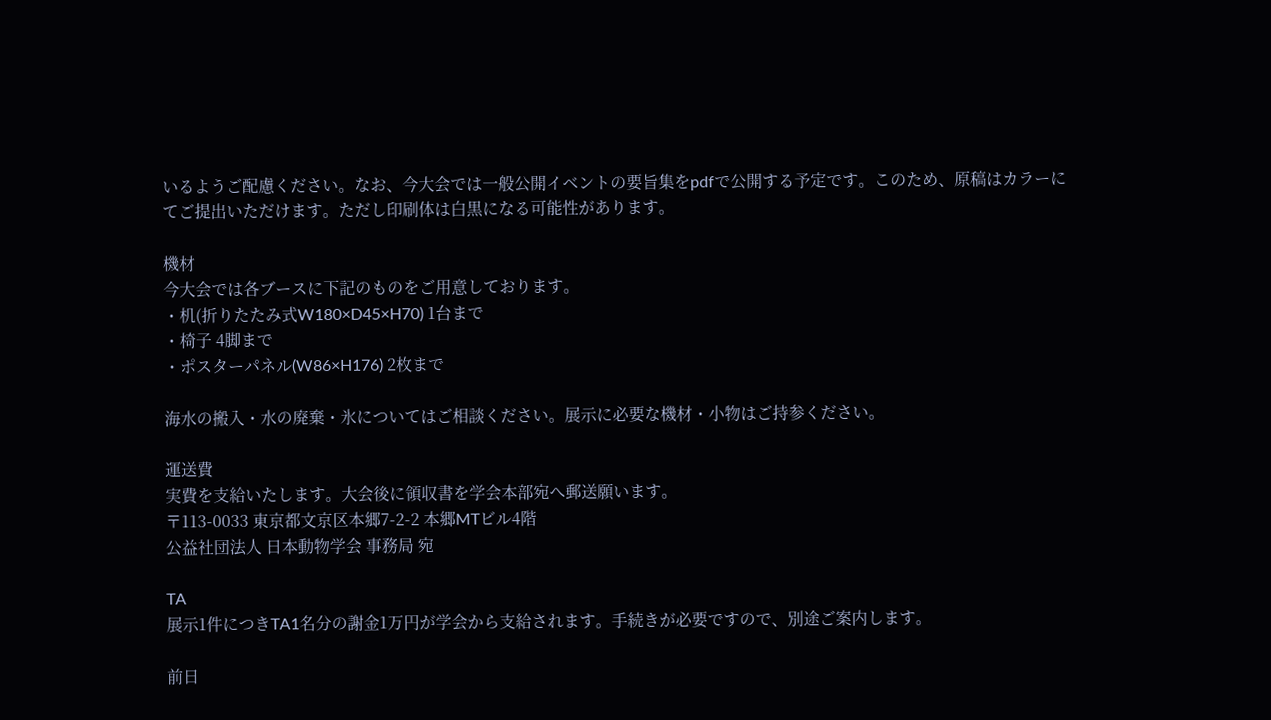いるようご配慮ください。なお、今大会では一般公開イベントの要旨集をpdfで公開する予定です。このため、原稿はカラーにてご提出いただけます。ただし印刷体は白黒になる可能性があります。

機材
今大会では各ブースに下記のものをご用意しております。
・机(折りたたみ式W180×D45×H70) 1台まで
・椅子 4脚まで
・ポスターパネル(W86×H176) 2枚まで

海水の搬入・水の廃棄・氷についてはご相談ください。展示に必要な機材・小物はご持参ください。

運送費
実費を支給いたします。大会後に領収書を学会本部宛へ郵送願います。
〒113-0033 東京都文京区本郷7-2-2 本郷MTビル4階
公益社団法人 日本動物学会 事務局 宛

TA
展示1件につきTA1名分の謝金1万円が学会から支給されます。手続きが必要ですので、別途ご案内します。

前日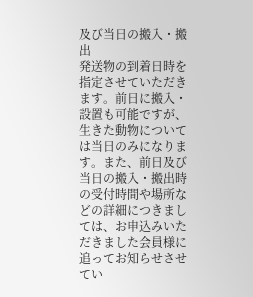及び当日の搬入・搬出
発送物の到着日時を指定させていただきます。前日に搬入・設置も可能ですが、生きた動物については当日のみになります。また、前日及び当日の搬入・搬出時の受付時間や場所などの詳細につきましては、お申込みいただきました会員様に追ってお知らせさせてい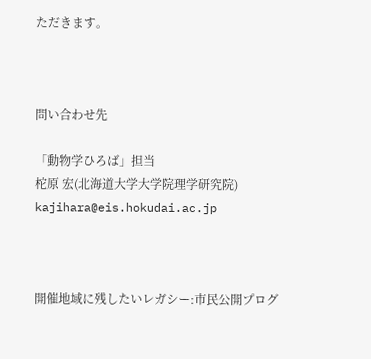ただきます。



問い合わせ先

「動物学ひろば」担当
柁原 宏(北海道大学大学院理学研究院) kajihara@eis.hokudai.ac.jp



開催地域に残したいレガシー:市民公開プログ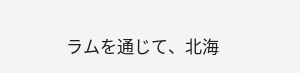ラムを通じて、北海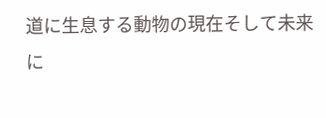道に生息する動物の現在そして未来に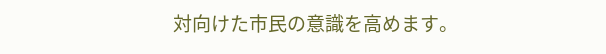対向けた市民の意識を高めます。